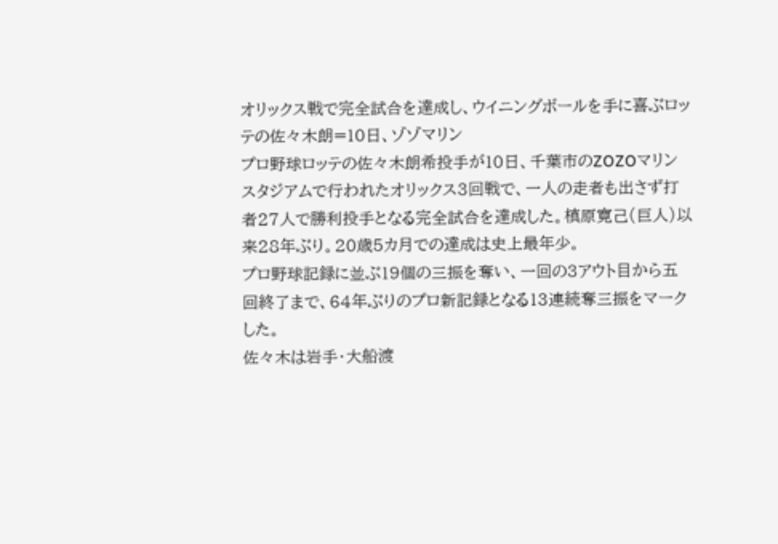オリックス戦で完全試合を達成し、ウイニングボールを手に喜ぶロッテの佐々木朗=10日、ゾゾマリン
プロ野球ロッテの佐々木朗希投手が10日、千葉市のZOZOマリンスタジアムで行われたオリックス3回戦で、一人の走者も出さず打者27人で勝利投手となる完全試合を達成した。槙原寛己(巨人)以来28年ぶり。20歳5カ月での達成は史上最年少。
プロ野球記録に並ぶ19個の三振を奪い、一回の3アウト目から五回終了まで、64年ぶりのプロ新記録となる13連続奪三振をマークした。
佐々木は岩手・大船渡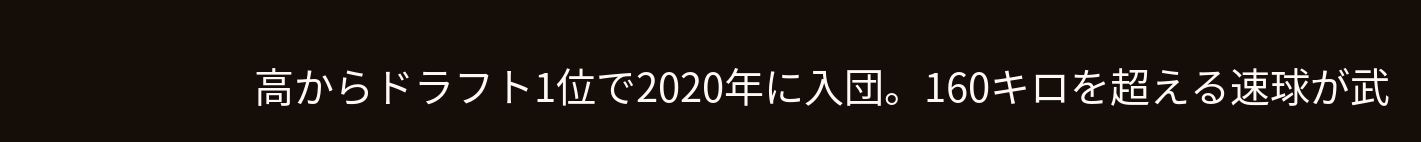高からドラフト1位で2020年に入団。160キロを超える速球が武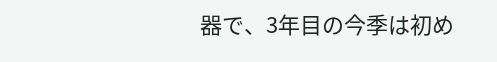器で、3年目の今季は初め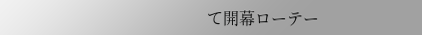て開幕ローテー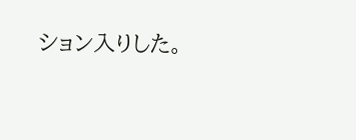ション入りした。